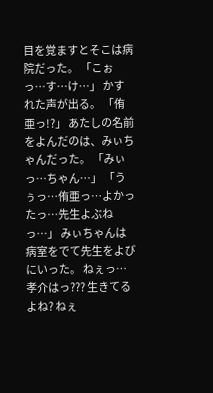目を覚ますとそこは病院だった。 「こぉっ…す…け…」 かすれた声が出る。 「侑亜っ!?」 あたしの名前をよんだのは、みぃちゃんだった。 「みぃっ…ちゃん…」 「うぅっ…侑亜っ…よかったっ…先生よぶねっ…」 みぃちゃんは病室をでて先生をよびにいった。 ねぇっ… 孝介はっ??? 生きてるよね? ねぇ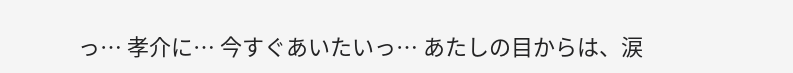っ… 孝介に… 今すぐあいたいっ… あたしの目からは、涙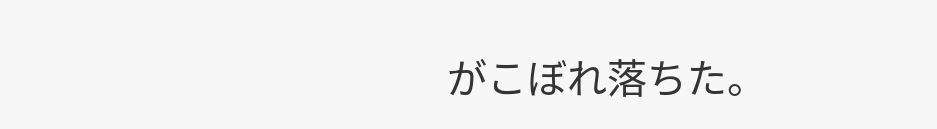がこぼれ落ちた。